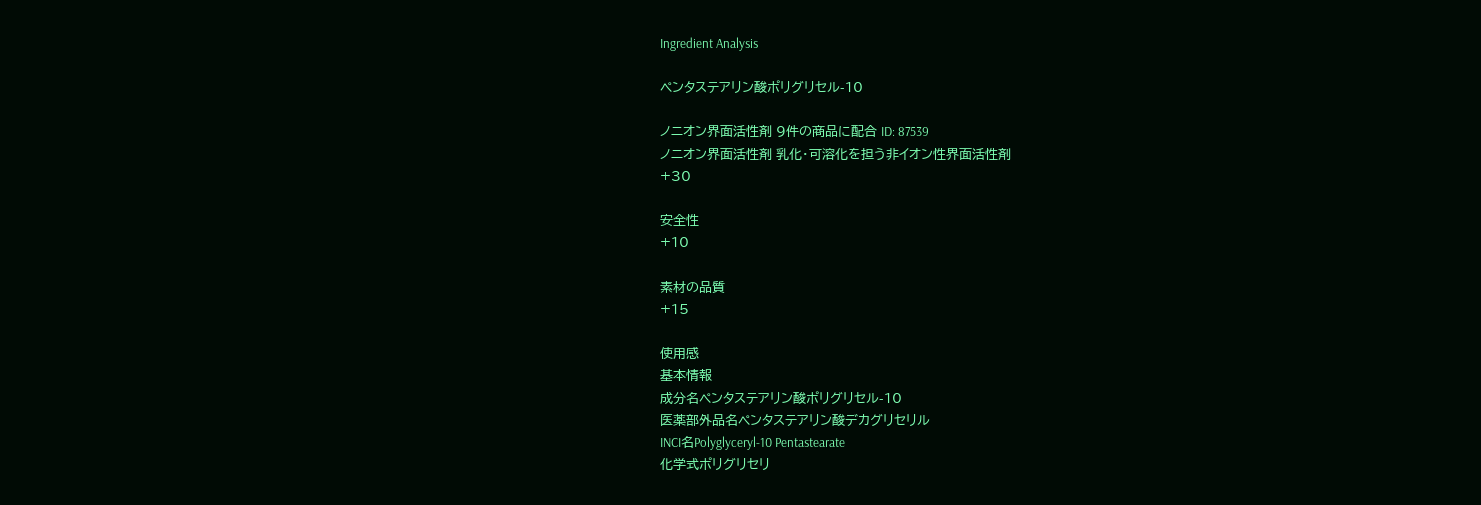Ingredient Analysis

ペンタステアリン酸ポリグリセル-10

ノニオン界面活性剤 9件の商品に配合 ID: 87539
ノニオン界面活性剤 乳化・可溶化を担う非イオン性界面活性剤
+30

安全性
+10

素材の品質
+15

使用感
基本情報
成分名ペンタステアリン酸ポリグリセル-10
医薬部外品名ペンタステアリン酸デカグリセリル
INCI名Polyglyceryl-10 Pentastearate
化学式ポリグリセリ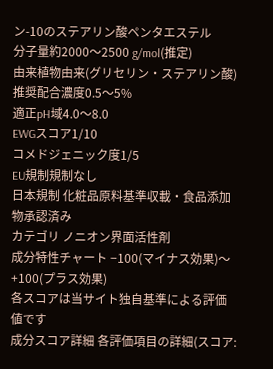ン-10のステアリン酸ペンタエステル
分子量約2000〜2500 g/mol(推定)
由来植物由来(グリセリン・ステアリン酸)
推奨配合濃度0.5〜5%
適正pH域4.0〜8.0
EWGスコア1/10
コメドジェニック度1/5
EU規制規制なし
日本規制 化粧品原料基準収載・食品添加物承認済み
カテゴリ ノニオン界面活性剤
成分特性チャート −100(マイナス効果)〜 +100(プラス効果)
各スコアは当サイト独自基準による評価値です
成分スコア詳細 各評価項目の詳細(スコア: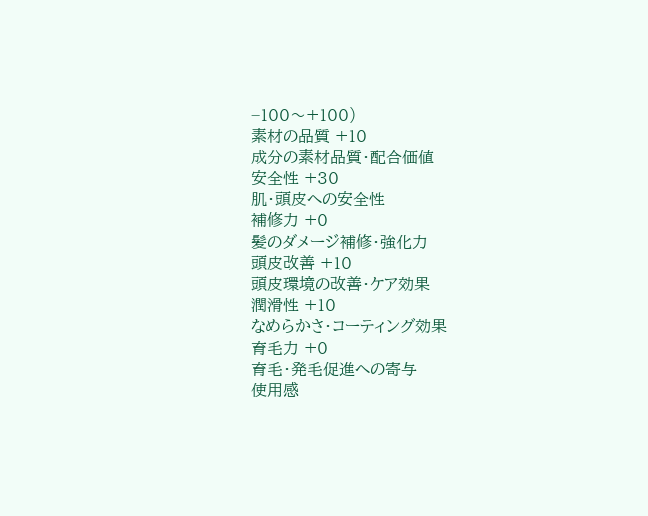−100〜+100)
素材の品質 +10
成分の素材品質・配合価値
安全性 +30
肌・頭皮への安全性
補修力 +0
髪のダメージ補修・強化力
頭皮改善 +10
頭皮環境の改善・ケア効果
潤滑性 +10
なめらかさ・コーティング効果
育毛力 +0
育毛・発毛促進への寄与
使用感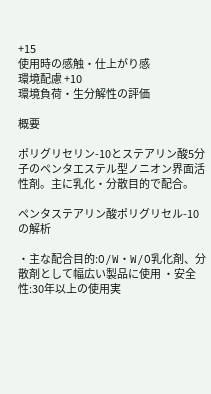+15
使用時の感触・仕上がり感
環境配慮 +10
環境負荷・生分解性の評価

概要

ポリグリセリン-10とステアリン酸5分子のペンタエステル型ノニオン界面活性剤。主に乳化・分散目的で配合。

ペンタステアリン酸ポリグリセル-10の解析

・主な配合目的:O/W・W/O乳化剤、分散剤として幅広い製品に使用 ・安全性:30年以上の使用実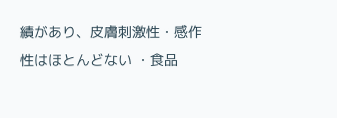績があり、皮膚刺激性・感作性はほとんどない ・食品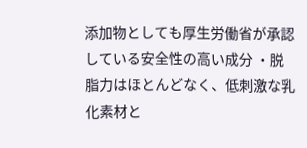添加物としても厚生労働省が承認している安全性の高い成分 ・脱脂力はほとんどなく、低刺激な乳化素材と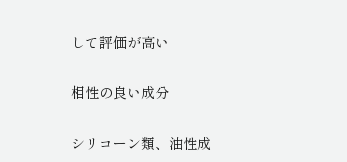して評価が高い

相性の良い成分

シリコーン類、油性成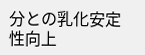分との乳化安定性向上